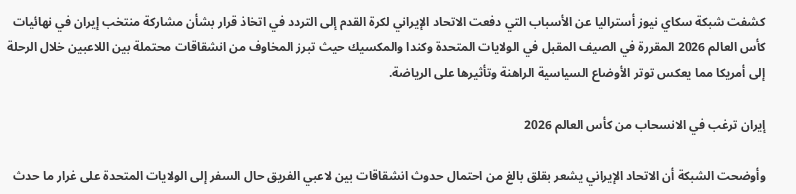كشفت شبكة سكاي نيوز أستراليا عن الأسباب التي دفعت الاتحاد الإيراني لكرة القدم إلى التردد في اتخاذ قرار بشأن مشاركة منتخب إيران في نهائيات كأس العالم 2026 المقررة في الصيف المقبل في الولايات المتحدة وكندا والمكسيك حيث تبرز المخاوف من انشقاقات محتملة بين اللاعبين خلال الرحلة إلى أمريكا مما يعكس توتر الأوضاع السياسية الراهنة وتأثيرها على الرياضة.

إيران ترغب في الانسحاب من كأس العالم 2026

وأوضحت الشبكة أن الاتحاد الإيراني يشعر بقلق بالغ من احتمال حدوث انشقاقات بين لاعبي الفريق حال السفر إلى الولايات المتحدة على غرار ما حدث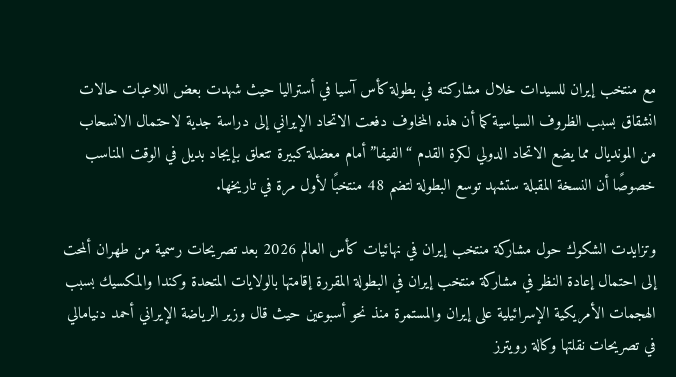مع منتخب إيران للسيدات خلال مشاركته في بطولة كأس آسيا في أستراليا حيث شهدت بعض اللاعبات حالات انشقاق بسبب الظروف السياسية كما أن هذه المخاوف دفعت الاتحاد الإيراني إلى دراسة جدية لاحتمال الانسحاب من المونديال مما يضع الاتحاد الدولي لكرة القدم “الفيفا” أمام معضلة كبيرة تتعلق بإيجاد بديل في الوقت المناسب خصوصًا أن النسخة المقبلة ستشهد توسع البطولة لتضم 48 منتخبًا لأول مرة في تاريخها.

وتزايدت الشكوك حول مشاركة منتخب إيران في نهائيات كأس العالم 2026 بعد تصريحات رسمية من طهران ألمحت إلى احتمال إعادة النظر في مشاركة منتخب إيران في البطولة المقررة إقامتها بالولايات المتحدة وكندا والمكسيك بسبب الهجمات الأمريكية الإسرائيلية على إيران والمستمرة منذ نحو أسبوعين حيث قال وزير الرياضة الإيراني أحمد دنيامالي في تصريحات نقلتها وكالة رويترز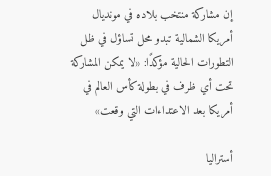إن مشاركة منتخب بلاده في مونديال أمريكا الشمالية تبدو محل تساؤل في ظل التطورات الحالية مؤكدًا: «لا يمكن المشاركة تحت أي ظرف في بطولة كأس العالم في أمريكا بعد الاعتداءات التي وقعت»

أستراليا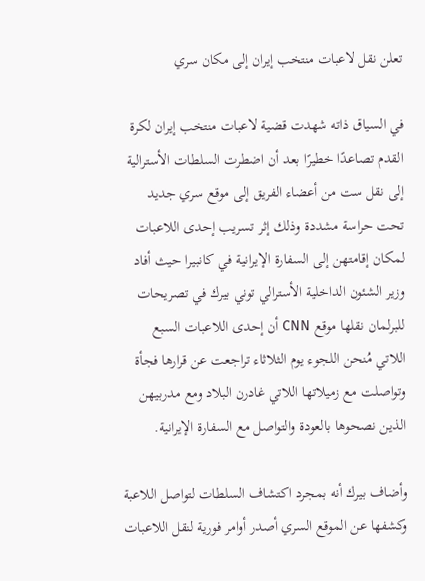تعلن نقل لاعبات منتخب إيران إلى مكان سري

في السياق ذاته شهدت قضية لاعبات منتخب إيران لكرة القدم تصاعدًا خطيرًا بعد أن اضطرت السلطات الأسترالية إلى نقل ست من أعضاء الفريق إلى موقع سري جديد تحت حراسة مشددة وذلك إثر تسريب إحدى اللاعبات لمكان إقامتهن إلى السفارة الإيرانية في كانبيرا حيث أفاد وزير الشئون الداخلية الأسترالي توني بيرك في تصريحات للبرلمان نقلها موقع CNN أن إحدى اللاعبات السبع اللاتي مُنحن اللجوء يوم الثلاثاء تراجعت عن قرارها فجأة وتواصلت مع زميلاتها اللاتي غادرن البلاد ومع مدربيهن الذين نصحوها بالعودة والتواصل مع السفارة الإيرانية.

وأضاف بيرك أنه بمجرد اكتشاف السلطات لتواصل اللاعبة وكشفها عن الموقع السري أصدر أوامر فورية لنقل اللاعبات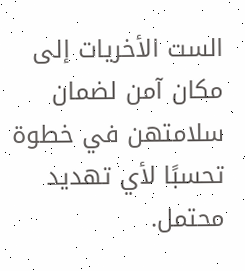الست الأخريات إلى مكان آمن لضمان سلامتهن في خطوة تحسبًا لأي تهديد محتمل.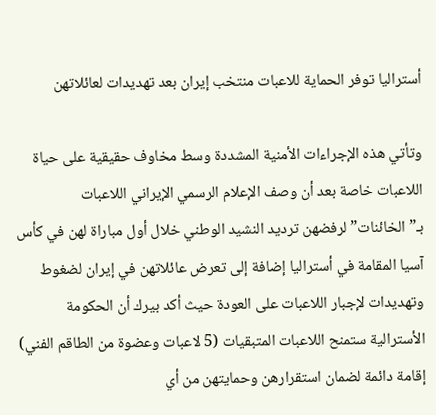أستراليا توفر الحماية للاعبات منتخب إيران بعد تهديدات لعائلاتهن

وتأتي هذه الإجراءات الأمنية المشددة وسط مخاوف حقيقية على حياة اللاعبات خاصة بعد أن وصف الإعلام الرسمي الإيراني اللاعبات بـ”الخائنات” لرفضهن ترديد النشيد الوطني خلال أول مباراة لهن في كأس آسيا المقامة في أستراليا إضافة إلى تعرض عائلاتهن في إيران لضغوط وتهديدات لإجبار اللاعبات على العودة حيث أكد بيرك أن الحكومة الأسترالية ستمنح اللاعبات المتبقيات (5 لاعبات وعضوة من الطاقم الفني) إقامة دائمة لضمان استقرارهن وحمايتهن من أي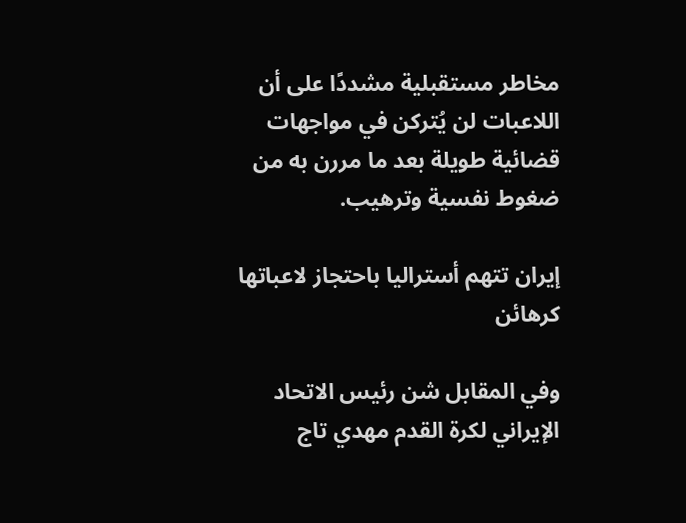مخاطر مستقبلية مشددًا على أن اللاعبات لن يُتركن في مواجهات قضائية طويلة بعد ما مررن به من ضغوط نفسية وترهيب.

إيران تتهم أستراليا باحتجاز لاعباتها كرهائن

وفي المقابل شن رئيس الاتحاد الإيراني لكرة القدم مهدي تاج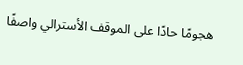هجومًا حادًا على الموقف الأسترالي واصفًا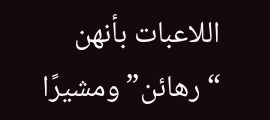اللاعبات بأنهن “رهائن” ومشيرًا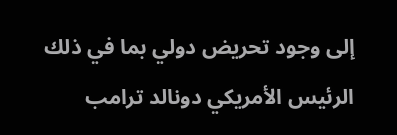إلى وجود تحريض دولي بما في ذلك الرئيس الأمريكي دونالد ترامب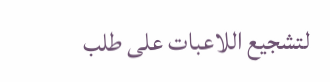لتشجيع اللاعبات على طلب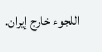اللجوء خارج إيران.